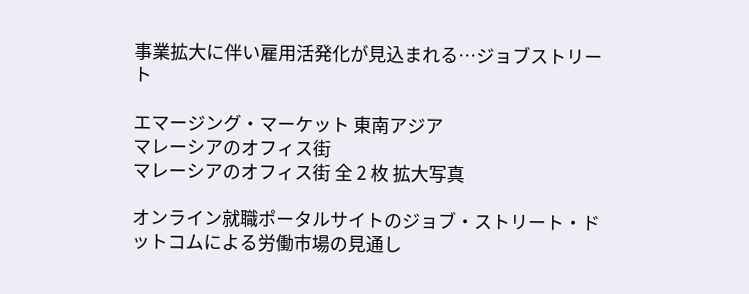事業拡大に伴い雇用活発化が見込まれる…ジョブストリート

エマージング・マーケット 東南アジア
マレーシアのオフィス街
マレーシアのオフィス街 全 2 枚 拡大写真

オンライン就職ポータルサイトのジョブ・ストリート・ドットコムによる労働市場の見通し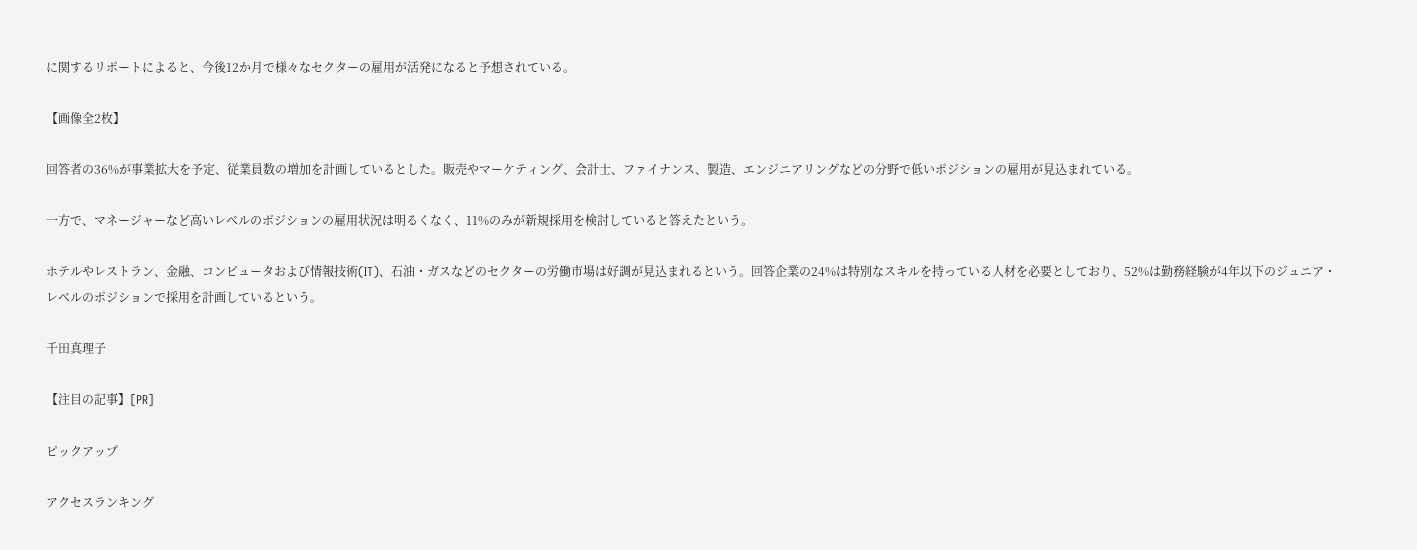に関するリポートによると、今後12か月で様々なセクターの雇用が活発になると予想されている。

【画像全2枚】

回答者の36%が事業拡大を予定、従業員数の増加を計画しているとした。販売やマーケティング、会計士、ファイナンス、製造、エンジニアリングなどの分野で低いポジションの雇用が見込まれている。

一方で、マネージャーなど高いレベルのポジションの雇用状況は明るくなく、11%のみが新規採用を検討していると答えたという。

ホテルやレストラン、金融、コンピュータおよび情報技術(IT)、石油・ガスなどのセクターの労働市場は好調が見込まれるという。回答企業の24%は特別なスキルを持っている人材を必要としており、52%は勤務経験が4年以下のジュニア・レベルのポジションで採用を計画しているという。

千田真理子

【注目の記事】[PR]

ピックアップ

アクセスランキング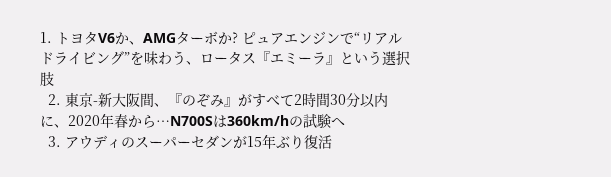1. トヨタV6か、AMGターボか? ピュアエンジンで“リアルドライビング”を味わう、ロータス『エミーラ』という選択肢
  2. 東京-新大阪間、『のぞみ』がすべて2時間30分以内に、2020年春から…N700Sは360km/hの試験へ
  3. アウディのスーパーセダンが15年ぶり復活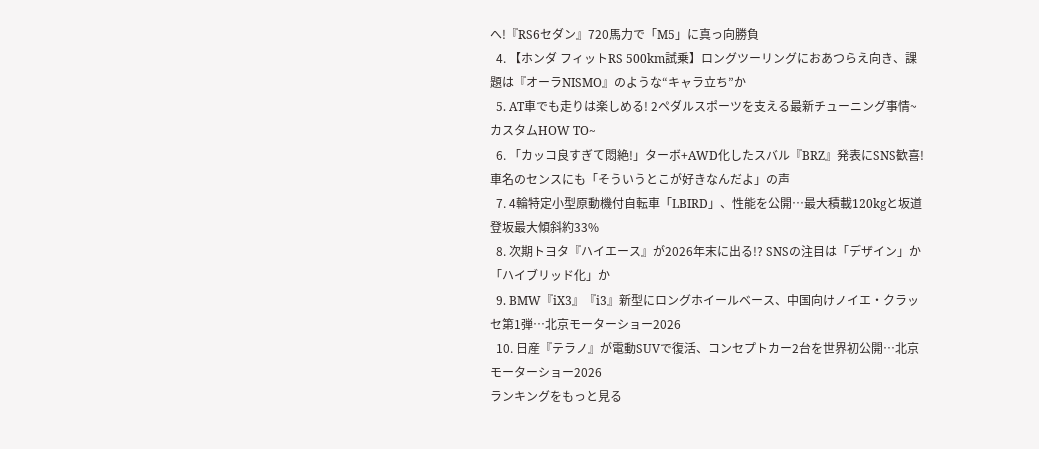へ!『RS6セダン』720馬力で「M5」に真っ向勝負
  4. 【ホンダ フィットRS 500km試乗】ロングツーリングにおあつらえ向き、課題は『オーラNISMO』のような“キャラ立ち”か
  5. AT車でも走りは楽しめる! 2ペダルスポーツを支える最新チューニング事情~カスタムHOW TO~
  6. 「カッコ良すぎて悶絶!」ターボ+AWD化したスバル『BRZ』発表にSNS歓喜! 車名のセンスにも「そういうとこが好きなんだよ」の声
  7. 4輪特定小型原動機付自転車「LBIRD」、性能を公開…最大積載120kgと坂道登坂最大傾斜約33%
  8. 次期トヨタ『ハイエース』が2026年末に出る!? SNSの注目は「デザイン」か「ハイブリッド化」か
  9. BMW『iX3』『i3』新型にロングホイールベース、中国向けノイエ・クラッセ第1弾…北京モーターショー2026
  10. 日産『テラノ』が電動SUVで復活、コンセプトカー2台を世界初公開…北京モーターショー2026
ランキングをもっと見る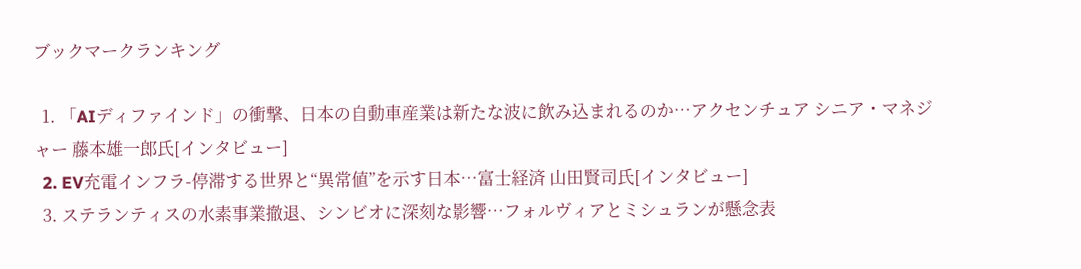ブックマークランキング

  1. 「AIディファインド」の衝撃、日本の自動車産業は新たな波に飲み込まれるのか…アクセンチュア シニア・マネジャー 藤本雄一郎氏[インタビュー]
  2. EV充電インフラ-停滞する世界と“異常値”を示す日本…富士経済 山田賢司氏[インタビュー]
  3. ステランティスの水素事業撤退、シンビオに深刻な影響…フォルヴィアとミシュランが懸念表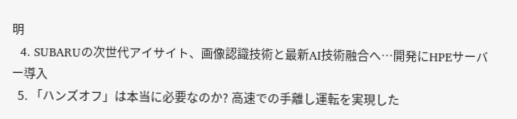明
  4. SUBARUの次世代アイサイト、画像認識技術と最新AI技術融合へ…開発にHPEサーバー導入
  5. 「ハンズオフ」は本当に必要なのか? 高速での手離し運転を実現した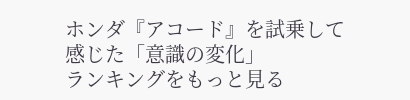ホンダ『アコード』を試乗して感じた「意識の変化」
ランキングをもっと見る